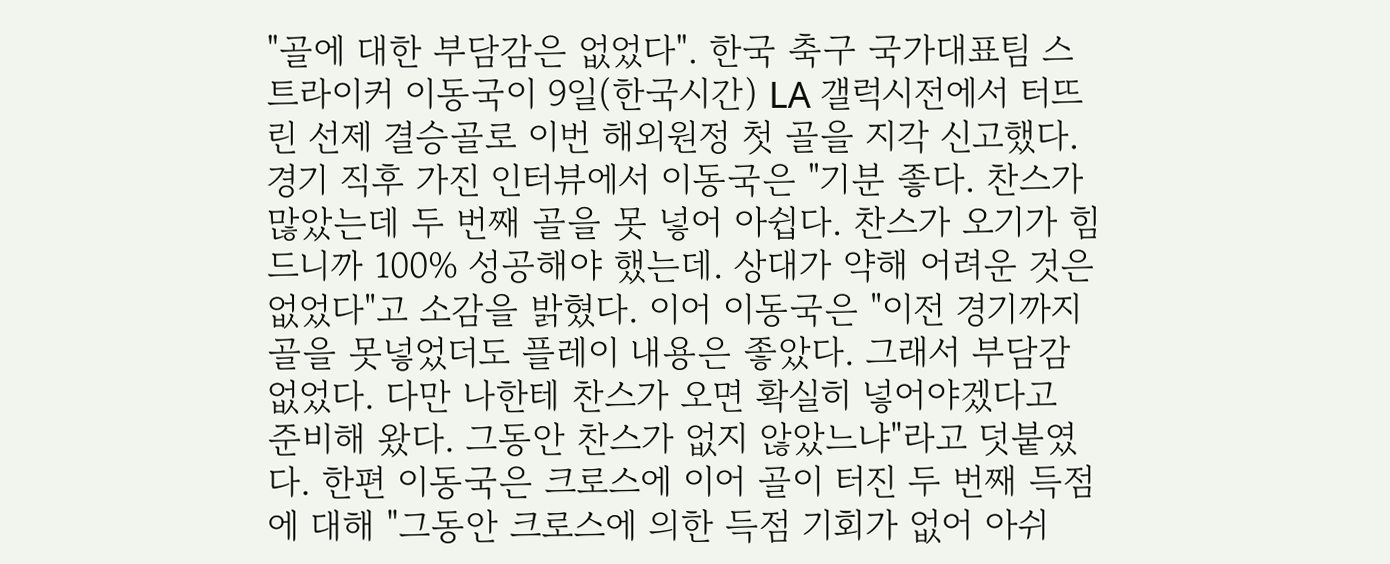"골에 대한 부담감은 없었다". 한국 축구 국가대표팀 스트라이커 이동국이 9일(한국시간) LA 갤럭시전에서 터뜨린 선제 결승골로 이번 해외원정 첫 골을 지각 신고했다. 경기 직후 가진 인터뷰에서 이동국은 "기분 좋다. 찬스가 많았는데 두 번째 골을 못 넣어 아쉽다. 찬스가 오기가 힘드니까 100% 성공해야 했는데. 상대가 약해 어려운 것은 없었다"고 소감을 밝혔다. 이어 이동국은 "이전 경기까지 골을 못넣었더도 플레이 내용은 좋았다. 그래서 부담감 없었다. 다만 나한테 찬스가 오면 확실히 넣어야겠다고 준비해 왔다. 그동안 찬스가 없지 않았느냐"라고 덧붙였다. 한편 이동국은 크로스에 이어 골이 터진 두 번째 득점에 대해 "그동안 크로스에 의한 득점 기회가 없어 아쉬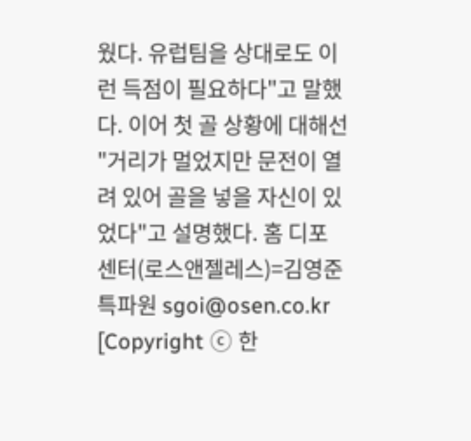웠다. 유럽팀을 상대로도 이런 득점이 필요하다"고 말했다. 이어 첫 골 상황에 대해선 "거리가 멀었지만 문전이 열려 있어 골을 넣을 자신이 있었다"고 설명했다. 홈 디포 센터(로스앤젤레스)=김영준 특파원 sgoi@osen.co.kr [Copyright ⓒ 한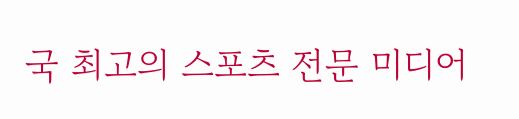국 최고의 스포츠 전문 미디어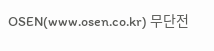OSEN(www.osen.co.kr) 무단전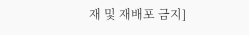재 및 재배포 금지]